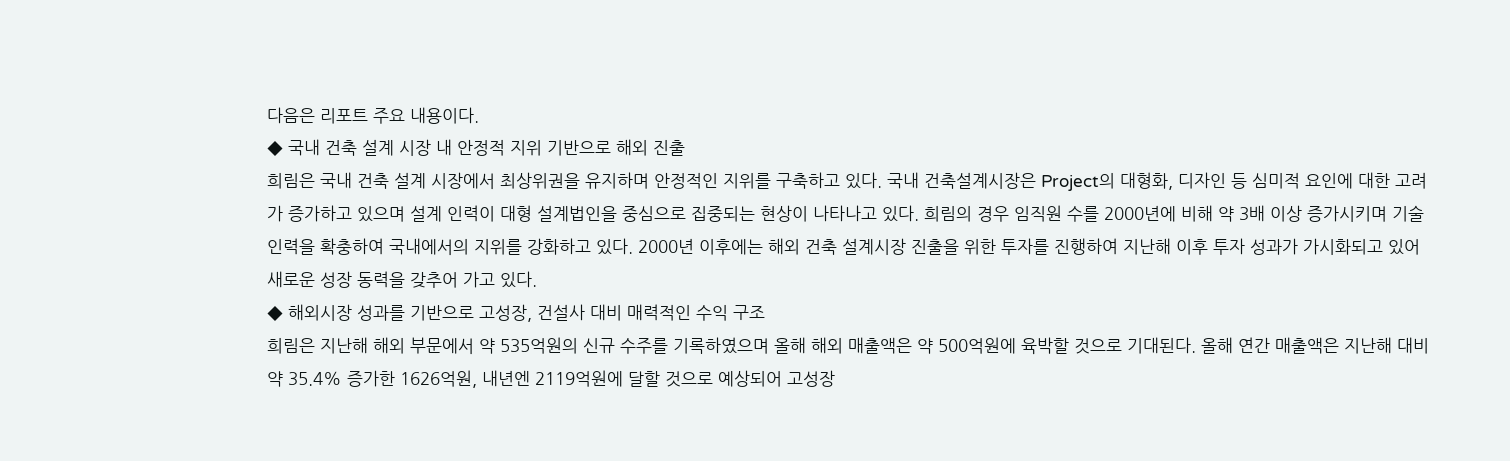다음은 리포트 주요 내용이다.
◆ 국내 건축 설계 시장 내 안정적 지위 기반으로 해외 진출
희림은 국내 건축 설계 시장에서 최상위권을 유지하며 안정적인 지위를 구축하고 있다. 국내 건축설계시장은 Project의 대형화, 디자인 등 심미적 요인에 대한 고려가 증가하고 있으며 설계 인력이 대형 설계법인을 중심으로 집중되는 현상이 나타나고 있다. 희림의 경우 임직원 수를 2000년에 비해 약 3배 이상 증가시키며 기술 인력을 확충하여 국내에서의 지위를 강화하고 있다. 2000년 이후에는 해외 건축 설계시장 진출을 위한 투자를 진행하여 지난해 이후 투자 성과가 가시화되고 있어 새로운 성장 동력을 갖추어 가고 있다.
◆ 해외시장 성과를 기반으로 고성장, 건설사 대비 매력적인 수익 구조
희림은 지난해 해외 부문에서 약 535억원의 신규 수주를 기록하였으며 올해 해외 매출액은 약 500억원에 육박할 것으로 기대된다. 올해 연간 매출액은 지난해 대비 약 35.4% 증가한 1626억원, 내년엔 2119억원에 달할 것으로 예상되어 고성장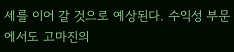세를 이어 갈 것으로 예상된다. 수익성 부문에서도 고마진의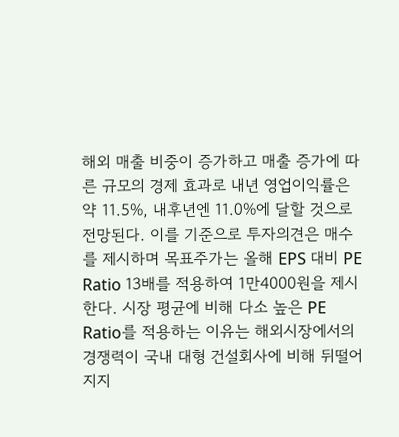해외 매출 비중이 증가하고 매출 증가에 따른 규모의 경제 효과로 내년 영업이익률은 약 11.5%, 내후년엔 11.0%에 달할 것으로 전망된다. 이를 기준으로 투자의견은 매수를 제시하며 목표주가는 올해 EPS 대비 PE Ratio 13배를 적용하여 1만4000원을 제시한다. 시장 평균에 비해 다소 높은 PE Ratio를 적용하는 이유는 해외시장에서의 경쟁력이 국내 대형 건설회사에 비해 뒤떨어지지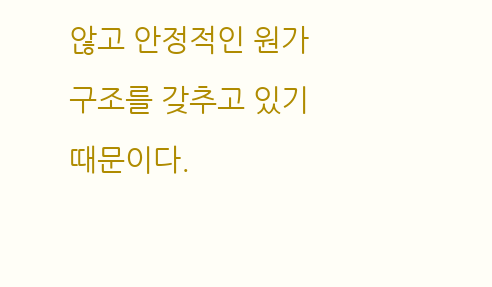않고 안정적인 원가 구조를 갖추고 있기 때문이다.